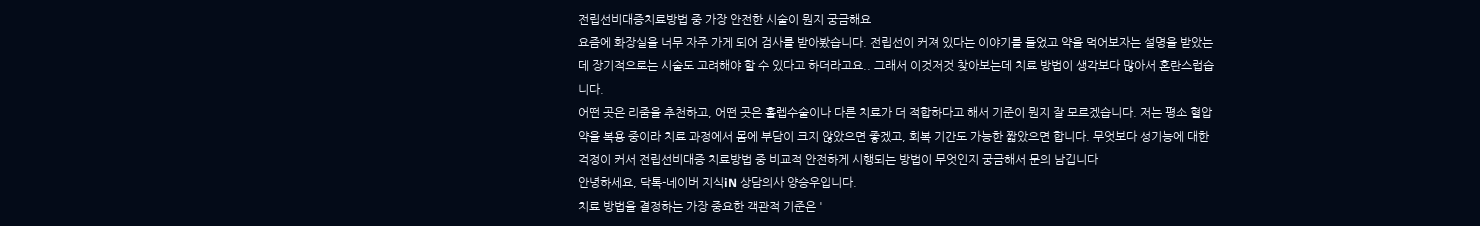전립선비대증치료방법 중 가장 안전한 시술이 뭔지 궁금해요
요즘에 화장실을 너무 자주 가게 되어 검사를 받아봤습니다. 전립선이 커져 있다는 이야기를 들었고 약을 먹어보자는 설명을 받았는데 장기적으로는 시술도 고려해야 할 수 있다고 하더라고요.. 그래서 이것저것 찾아보는데 치료 방법이 생각보다 많아서 혼란스럽습니다.
어떤 곳은 리줌을 추천하고, 어떤 곳은 홀렙수술이나 다른 치료가 더 적합하다고 해서 기준이 뭔지 잘 모르겠습니다. 저는 평소 혈압약을 복용 중이라 치료 과정에서 몸에 부담이 크지 않았으면 좋겠고, 회복 기간도 가능한 짧았으면 합니다. 무엇보다 성기능에 대한 걱정이 커서 전립선비대증 치료방법 중 비교적 안전하게 시행되는 방법이 무엇인지 궁금해서 문의 남깁니다
안녕하세요, 닥톡-네이버 지식iN 상담의사 양승우입니다.
치료 방법을 결정하는 가장 중요한 객관적 기준은 '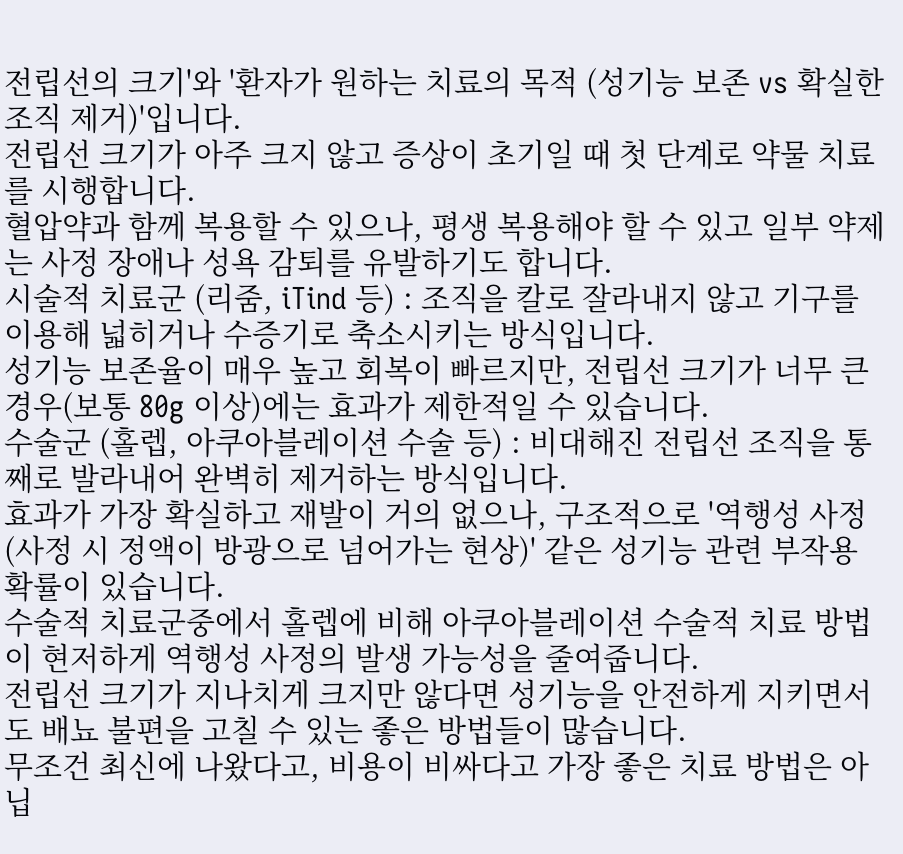전립선의 크기'와 '환자가 원하는 치료의 목적 (성기능 보존 vs 확실한 조직 제거)'입니다.
전립선 크기가 아주 크지 않고 증상이 초기일 때 첫 단계로 약물 치료를 시행합니다.
혈압약과 함께 복용할 수 있으나, 평생 복용해야 할 수 있고 일부 약제는 사정 장애나 성욕 감퇴를 유발하기도 합니다.
시술적 치료군 (리줌, iTind 등) : 조직을 칼로 잘라내지 않고 기구를 이용해 넓히거나 수증기로 축소시키는 방식입니다.
성기능 보존율이 매우 높고 회복이 빠르지만, 전립선 크기가 너무 큰 경우(보통 80g 이상)에는 효과가 제한적일 수 있습니다.
수술군 (홀렙, 아쿠아블레이션 수술 등) : 비대해진 전립선 조직을 통째로 발라내어 완벽히 제거하는 방식입니다.
효과가 가장 확실하고 재발이 거의 없으나, 구조적으로 '역행성 사정(사정 시 정액이 방광으로 넘어가는 현상)' 같은 성기능 관련 부작용 확률이 있습니다.
수술적 치료군중에서 홀렙에 비해 아쿠아블레이션 수술적 치료 방법이 현저하게 역행성 사정의 발생 가능성을 줄여줍니다.
전립선 크기가 지나치게 크지만 않다면 성기능을 안전하게 지키면서도 배뇨 불편을 고칠 수 있는 좋은 방법들이 많습니다.
무조건 최신에 나왔다고, 비용이 비싸다고 가장 좋은 치료 방법은 아닙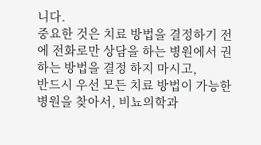니다.
중요한 것은 치료 방법을 결정하기 전에 전화로만 상담을 하는 병원에서 권하는 방법을 결정 하지 마시고,
반드시 우선 모든 치료 방법이 가능한 병원을 찾아서, 비뇨의학과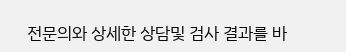전문의와 상세한 상담및 검사 결과를 바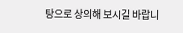탕으로 상의해 보시길 바랍니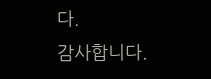다.
감사합니다.